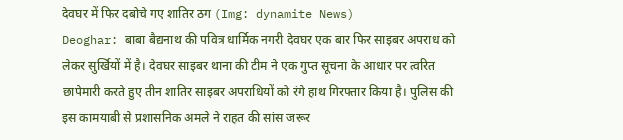देवघर में फिर दबोचे गए शातिर ठग (Img: dynamite News)
Deoghar: बाबा बैद्यनाथ की पवित्र धार्मिक नगरी देवघर एक बार फिर साइबर अपराध को लेकर सुर्खियों में है। देवघर साइबर थाना की टीम ने एक गुप्त सूचना के आधार पर त्वरित छापेमारी करते हुए तीन शातिर साइबर अपराधियों को रंगे हाथ गिरफ्तार किया है। पुलिस की इस कामयाबी से प्रशासनिक अमले ने राहत की सांस जरूर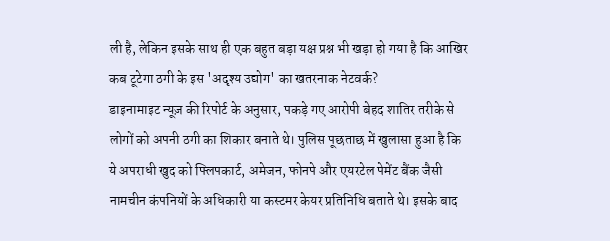ली है, लेकिन इसके साथ ही एक बहुत बड़ा यक्ष प्रश्न भी खड़ा हो गया है कि आखिर कब टूटेगा ठगी के इस 'अदृश्य उद्योग' का खतरनाक नेटवर्क?
डाइनामाइट न्यूज़ की रिपोर्ट के अनुसार, पकड़े गए आरोपी बेहद शातिर तरीके से लोगों को अपनी ठगी का शिकार बनाते थे। पुलिस पूछताछ में खुलासा हुआ है कि ये अपराधी खुद को फ्लिपकार्ट, अमेजन, फोनपे और एयरटेल पेमेंट बैंक जैसी नामचीन कंपनियों के अधिकारी या कस्टमर केयर प्रतिनिधि बताते थे। इसके बाद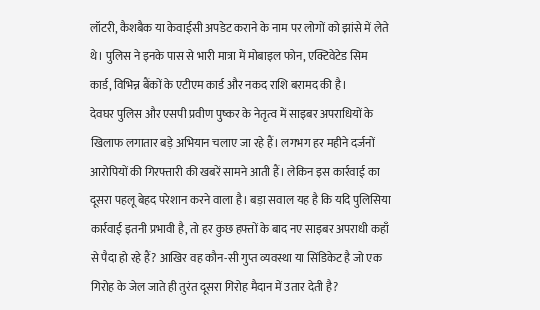लॉटरी, कैशबैक या केवाईसी अपडेट कराने के नाम पर लोगों को झांसे में लेते थे। पुलिस ने इनके पास से भारी मात्रा में मोबाइल फोन, एक्टिवेटेड सिम कार्ड, विभिन्न बैंकों के एटीएम कार्ड और नकद राशि बरामद की है।
देवघर पुलिस और एसपी प्रवीण पुष्कर के नेतृत्व में साइबर अपराधियों के खिलाफ लगातार बड़े अभियान चलाए जा रहे हैं। लगभग हर महीने दर्जनों आरोपियों की गिरफ्तारी की खबरें सामने आती हैं। लेकिन इस कार्रवाई का दूसरा पहलू बेहद परेशान करने वाला है। बड़ा सवाल यह है कि यदि पुलिसिया कार्रवाई इतनी प्रभावी है, तो हर कुछ हफ्तों के बाद नए साइबर अपराधी कहाँ से पैदा हो रहे हैं? आखिर वह कौन-सी गुप्त व्यवस्था या सिंडिकेट है जो एक गिरोह के जेल जाते ही तुरंत दूसरा गिरोह मैदान में उतार देती है?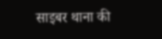साइबर थाना की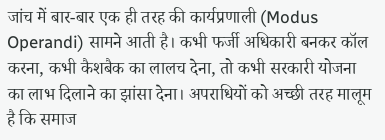जांच में बार-बार एक ही तरह की कार्यप्रणाली (Modus Operandi) सामने आती है। कभी फर्जी अधिकारी बनकर कॉल करना, कभी कैशबैक का लालच देना, तो कभी सरकारी योजना का लाभ दिलाने का झांसा देना। अपराधियों को अच्छी तरह मालूम है कि समाज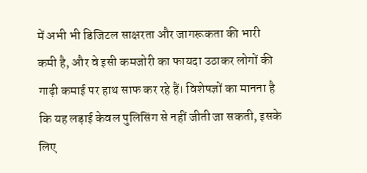में अभी भी डिजिटल साक्षरता और जागरूकता की भारी कमी है, और वे इसी कमजोरी का फायदा उठाकर लोगों की गाढ़ी कमाई पर हाथ साफ कर रहे हैं। विशेषज्ञों का मानना है कि यह लड़ाई केवल पुलिसिंग से नहीं जीती जा सकती, इसके लिए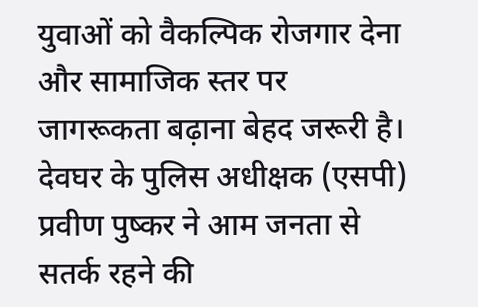युवाओं को वैकल्पिक रोजगार देना और सामाजिक स्तर पर जागरूकता बढ़ाना बेहद जरूरी है।
देवघर के पुलिस अधीक्षक (एसपी) प्रवीण पुष्कर ने आम जनता से सतर्क रहने की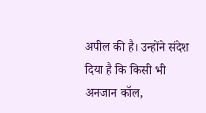अपील की है। उन्होंने संदेश दिया है कि किसी भी अनजान कॉल,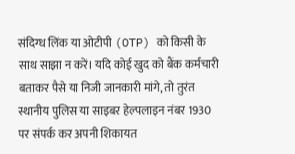संदिग्ध लिंक या ओटीपी (OTP) को किसी के साथ साझा न करें। यदि कोई खुद को बैंक कर्मचारी बताकर पैसे या निजी जानकारी मांगे, तो तुरंत स्थानीय पुलिस या साइबर हेल्पलाइन नंबर 1930 पर संपर्क कर अपनी शिकायत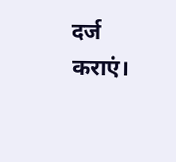दर्ज कराएं।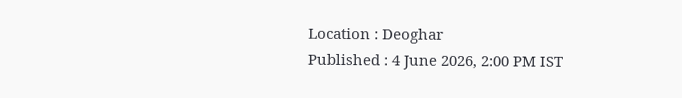Location : Deoghar
Published : 4 June 2026, 2:00 PM IST